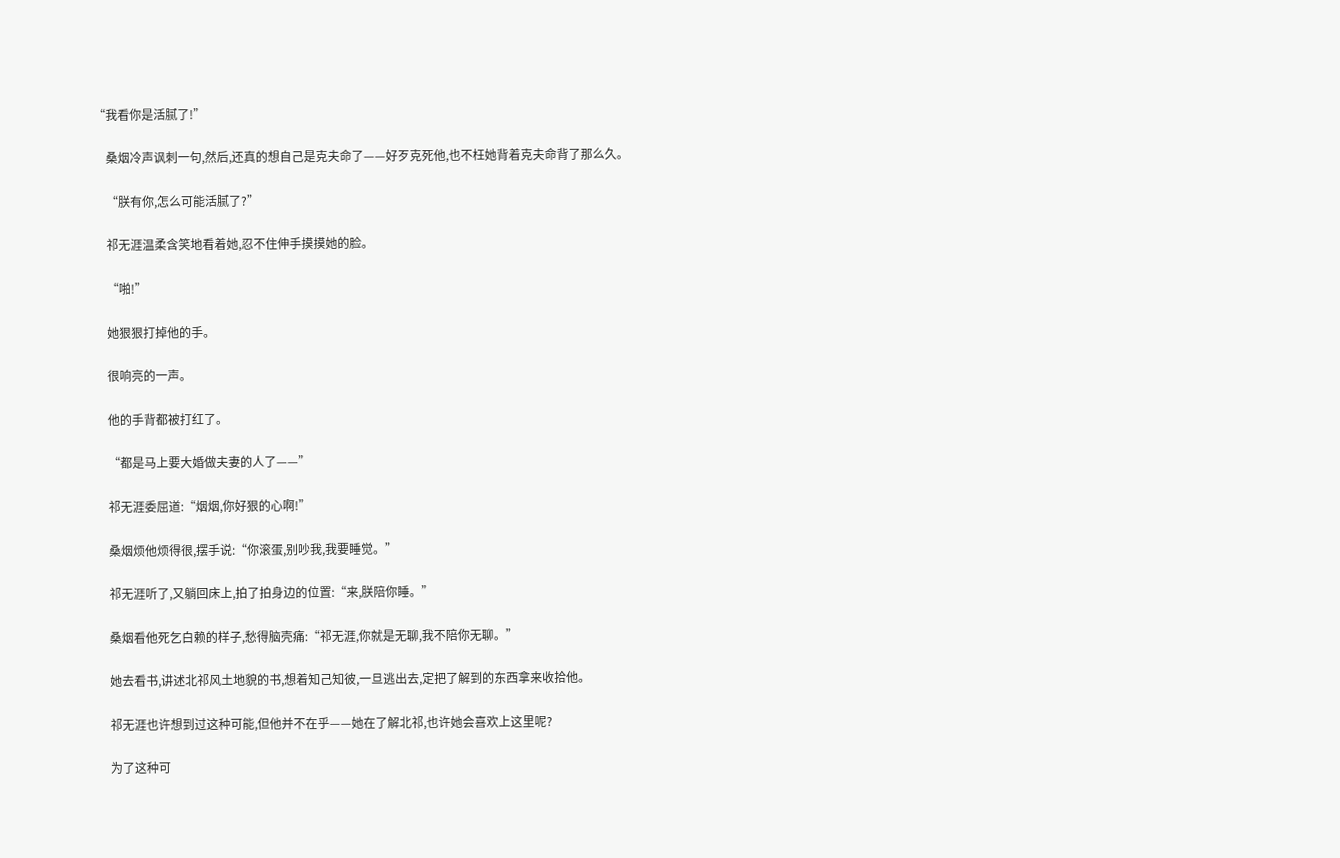“我看你是活腻了!”

    桑烟冷声讽刺一句,然后,还真的想自己是克夫命了——好歹克死他,也不枉她背着克夫命背了那么久。

    “朕有你,怎么可能活腻了?”

    祁无涯温柔含笑地看着她,忍不住伸手摸摸她的脸。

    “啪!”

    她狠狠打掉他的手。

    很响亮的一声。

    他的手背都被打红了。

    “都是马上要大婚做夫妻的人了——”

    祁无涯委屈道:“烟烟,你好狠的心啊!”

    桑烟烦他烦得很,摆手说:“你滚蛋,别吵我,我要睡觉。”

    祁无涯听了,又躺回床上,拍了拍身边的位置:“来,朕陪你睡。”

    桑烟看他死乞白赖的样子,愁得脑壳痛:“祁无涯,你就是无聊,我不陪你无聊。”

    她去看书,讲述北祁风土地貌的书,想着知己知彼,一旦逃出去,定把了解到的东西拿来收拾他。

    祁无涯也许想到过这种可能,但他并不在乎——她在了解北祁,也许她会喜欢上这里呢?

    为了这种可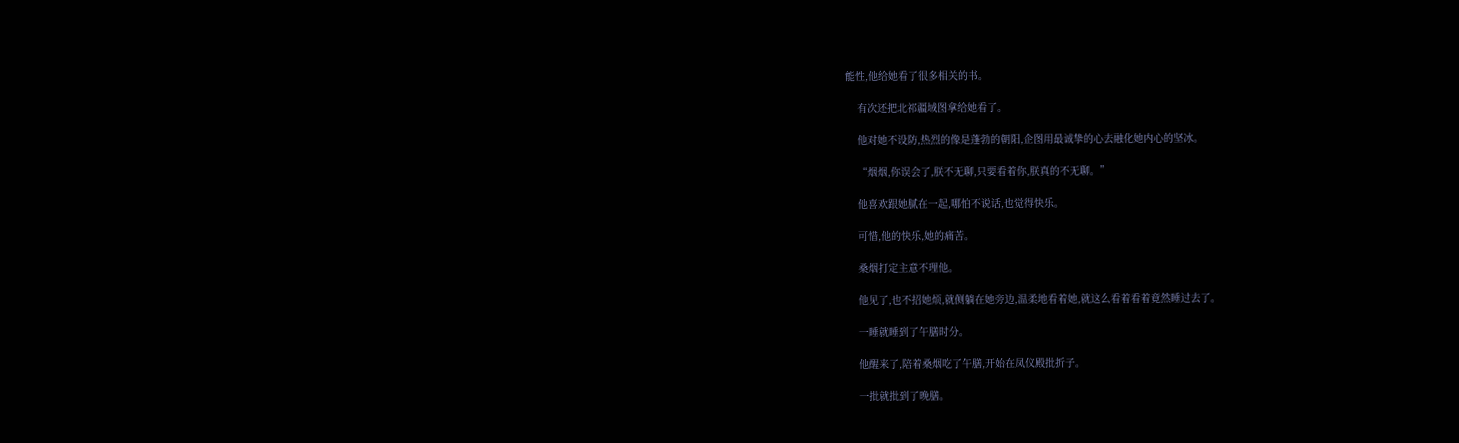能性,他给她看了很多相关的书。

    有次还把北祁疆域图拿给她看了。

    他对她不设防,热烈的像是蓬勃的朝阳,企图用最诚挚的心去融化她内心的坚冰。

    “烟烟,你误会了,朕不无聊,只要看着你,朕真的不无聊。”

    他喜欢跟她腻在一起,哪怕不说话,也觉得快乐。

    可惜,他的快乐,她的痛苦。

    桑烟打定主意不理他。

    他见了,也不招她烦,就侧躺在她旁边,温柔地看着她,就这么看着看着竟然睡过去了。

    一睡就睡到了午膳时分。

    他醒来了,陪着桑烟吃了午膳,开始在凤仪殿批折子。

    一批就批到了晚膳。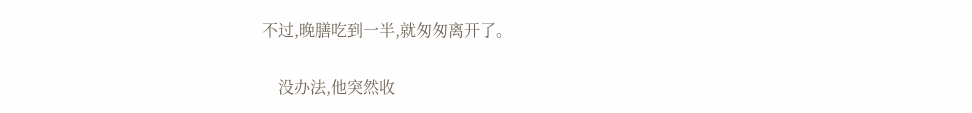不过,晚膳吃到一半,就匆匆离开了。

    没办法,他突然收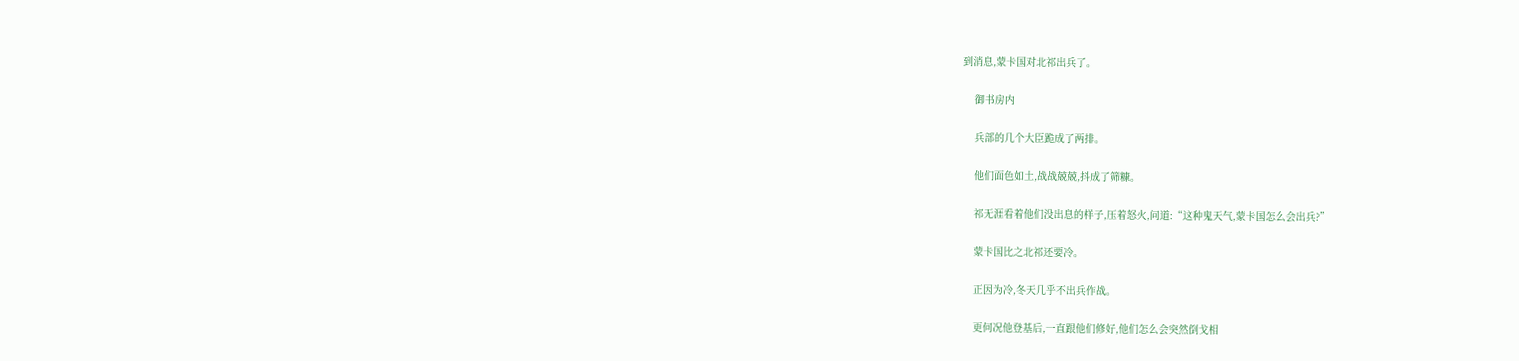到消息,蒙卡国对北祁出兵了。

    御书房内

    兵部的几个大臣跪成了两排。

    他们面色如土,战战兢兢,抖成了筛糠。

    祁无涯看着他们没出息的样子,压着怒火,问道:“这种鬼天气,蒙卡国怎么会出兵?”

    蒙卡国比之北祁还要冷。

    正因为冷,冬天几乎不出兵作战。

    更何况他登基后,一直跟他们修好,他们怎么会突然倒戈相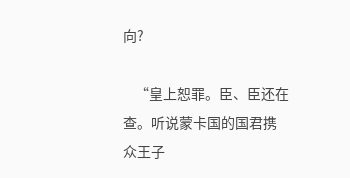向?

    “皇上恕罪。臣、臣还在查。听说蒙卡国的国君携众王子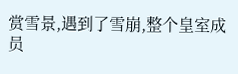赏雪景,遇到了雪崩,整个皇室成员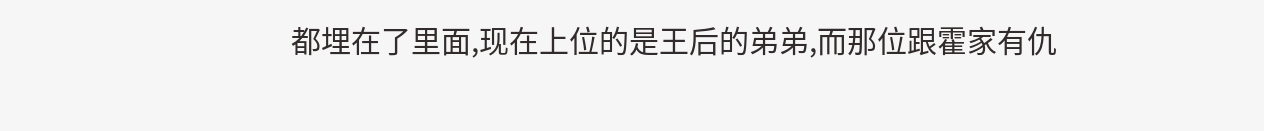都埋在了里面,现在上位的是王后的弟弟,而那位跟霍家有仇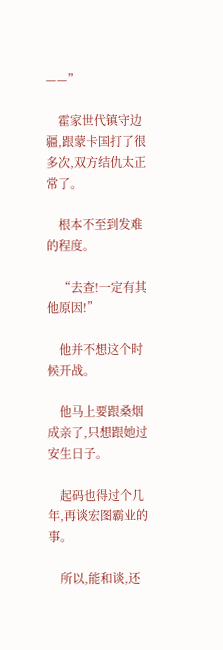——”

    霍家世代镇守边疆,跟蒙卡国打了很多次,双方结仇太正常了。

    根本不至到发难的程度。

    “去查!一定有其他原因!”

    他并不想这个时候开战。

    他马上要跟桑烟成亲了,只想跟她过安生日子。

    起码也得过个几年,再谈宏图霸业的事。

    所以,能和谈,还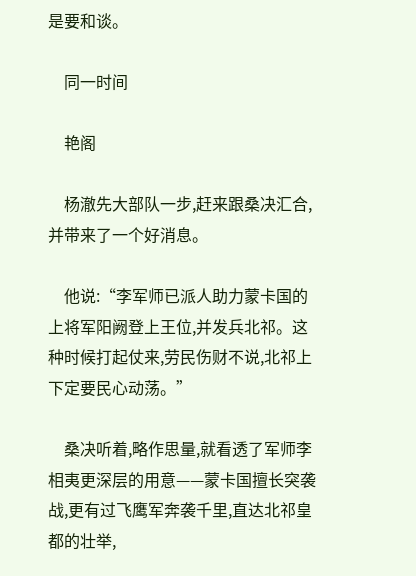是要和谈。

    同一时间

    艳阁

    杨澈先大部队一步,赶来跟桑决汇合,并带来了一个好消息。

    他说:“李军师已派人助力蒙卡国的上将军阳阙登上王位,并发兵北祁。这种时候打起仗来,劳民伤财不说,北祁上下定要民心动荡。”

    桑决听着,略作思量,就看透了军师李相夷更深层的用意——蒙卡国擅长突袭战,更有过飞鹰军奔袭千里,直达北祁皇都的壮举,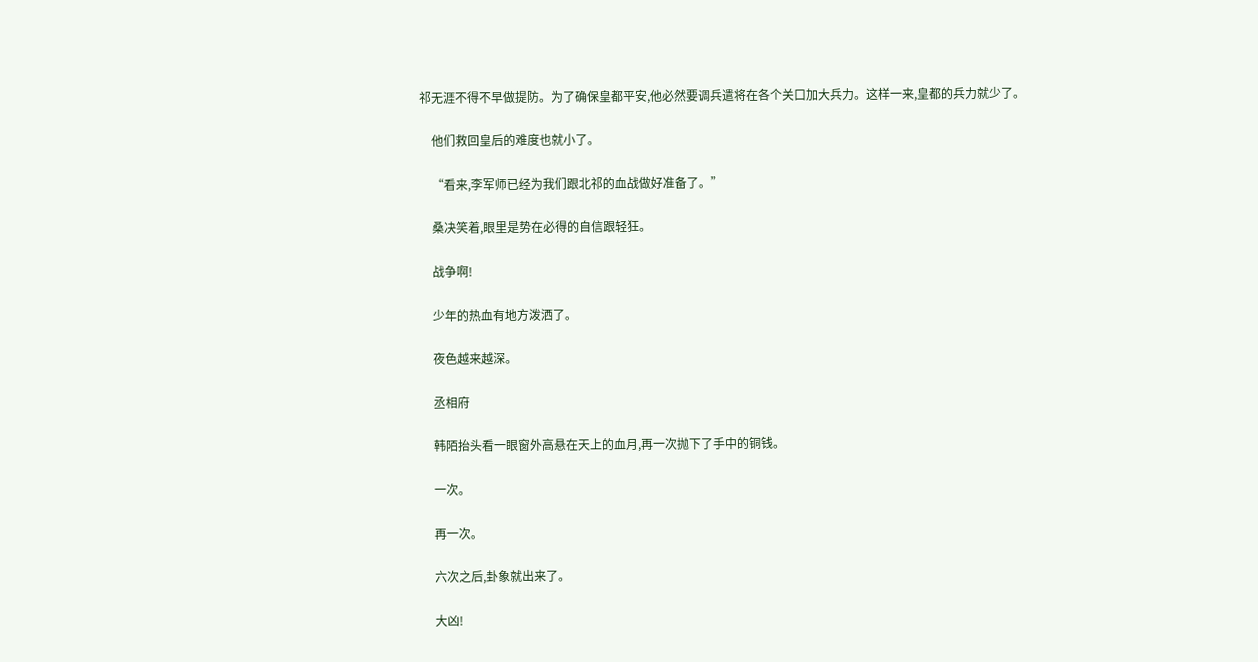祁无涯不得不早做提防。为了确保皇都平安,他必然要调兵遣将在各个关口加大兵力。这样一来,皇都的兵力就少了。

    他们救回皇后的难度也就小了。

    “看来,李军师已经为我们跟北祁的血战做好准备了。”

    桑决笑着,眼里是势在必得的自信跟轻狂。

    战争啊!

    少年的热血有地方泼洒了。

    夜色越来越深。

    丞相府

    韩陌抬头看一眼窗外高悬在天上的血月,再一次抛下了手中的铜钱。

    一次。

    再一次。

    六次之后,卦象就出来了。

    大凶!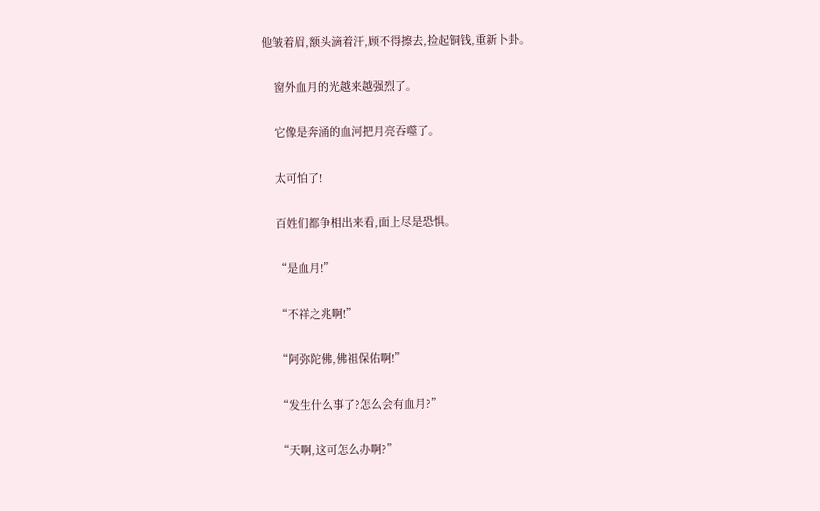他皱着眉,额头滴着汗,顾不得擦去,捡起铜钱,重新卜卦。

    窗外血月的光越来越强烈了。

    它像是奔涌的血河把月亮吞噬了。

    太可怕了!

    百姓们都争相出来看,面上尽是恐惧。

    “是血月!”

    “不祥之兆啊!”

    “阿弥陀佛,佛祖保佑啊!”

    “发生什么事了?怎么会有血月?”

    “天啊,这可怎么办啊?”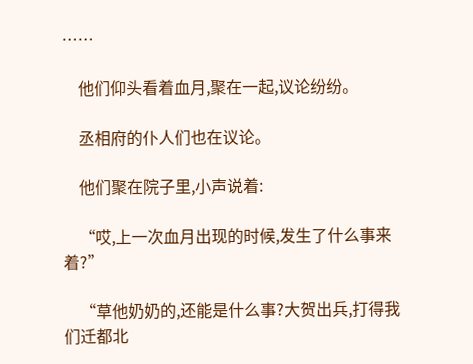……

    他们仰头看着血月,聚在一起,议论纷纷。

    丞相府的仆人们也在议论。

    他们聚在院子里,小声说着:

    “哎,上一次血月出现的时候,发生了什么事来着?”

    “草他奶奶的,还能是什么事?大贺出兵,打得我们迁都北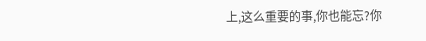上,这么重要的事,你也能忘?你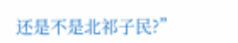还是不是北祁子民?”